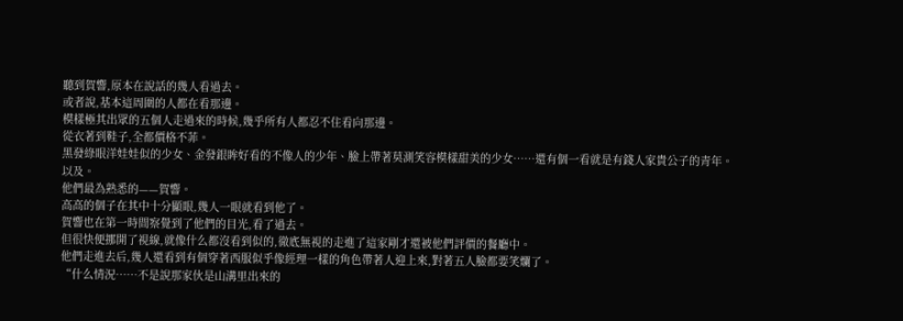聽到賀響,原本在說話的幾人看過去。
或者說,基本這周圍的人都在看那邊。
模樣極其出眾的五個人走過來的時候,幾乎所有人都忍不住看向那邊。
從衣著到鞋子,全都價格不菲。
黑發綠眼洋娃娃似的少女、金發銀眸好看的不像人的少年、臉上帶著莫測笑容模樣甜美的少女……還有個一看就是有錢人家貴公子的青年。
以及。
他們最為熟悉的——賀響。
高高的個子在其中十分顯眼,幾人一眼就看到他了。
賀響也在第一時間察覺到了他們的目光,看了過去。
但很快便挪開了視線,就像什么都沒看到似的,徹底無視的走進了這家剛才還被他們評價的餐廳中。
他們走進去后,幾人還看到有個穿著西服似乎像經理一樣的角色帶著人迎上來,對著五人臉都要笑爛了。
“什么情況……不是說那家伙是山溝里出來的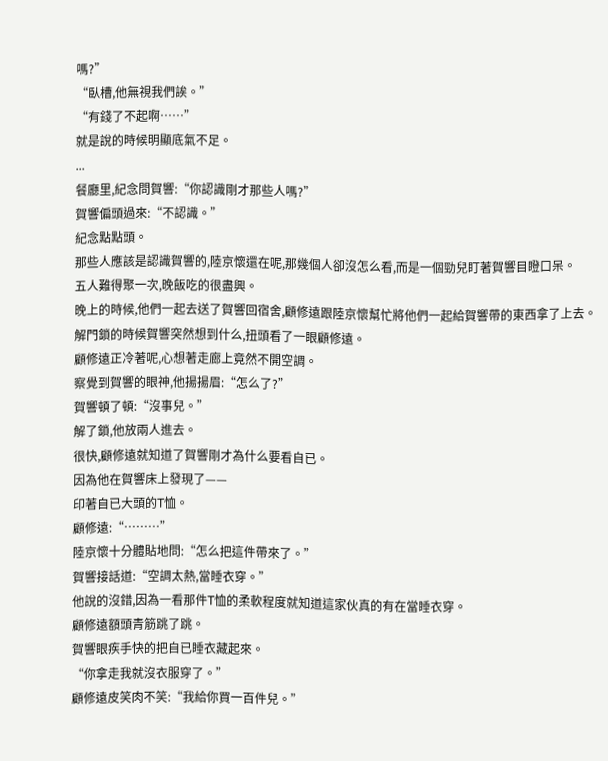嗎?”
“臥槽,他無視我們誒。”
“有錢了不起啊……”
就是說的時候明顯底氣不足。
...
餐廳里,紀念問賀響:“你認識剛才那些人嗎?”
賀響偏頭過來:“不認識。”
紀念點點頭。
那些人應該是認識賀響的,陸京懷還在呢,那幾個人卻沒怎么看,而是一個勁兒盯著賀響目瞪口呆。
五人難得聚一次,晚飯吃的很盡興。
晚上的時候,他們一起去送了賀響回宿舍,顧修遠跟陸京懷幫忙將他們一起給賀響帶的東西拿了上去。
解門鎖的時候賀響突然想到什么,扭頭看了一眼顧修遠。
顧修遠正冷著呢,心想著走廊上竟然不開空調。
察覺到賀響的眼神,他揚揚眉:“怎么了?”
賀響頓了頓:“沒事兒。”
解了鎖,他放兩人進去。
很快,顧修遠就知道了賀響剛才為什么要看自已。
因為他在賀響床上發現了——
印著自已大頭的T恤。
顧修遠:“………”
陸京懷十分體貼地問:“怎么把這件帶來了。”
賀響接話道:“空調太熱,當睡衣穿。”
他說的沒錯,因為一看那件T恤的柔軟程度就知道這家伙真的有在當睡衣穿。
顧修遠額頭青筋跳了跳。
賀響眼疾手快的把自已睡衣藏起來。
“你拿走我就沒衣服穿了。”
顧修遠皮笑肉不笑:“我給你買一百件兒。”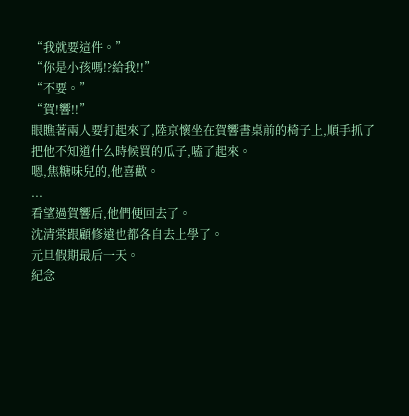“我就要這件。”
“你是小孩嗎!?給我!!”
“不要。”
“賀!響!!”
眼瞧著兩人要打起來了,陸京懷坐在賀響書桌前的椅子上,順手抓了把他不知道什么時候買的瓜子,嗑了起來。
嗯,焦糖味兒的,他喜歡。
...
看望過賀響后,他們便回去了。
沈清棠跟顧修遠也都各自去上學了。
元旦假期最后一天。
紀念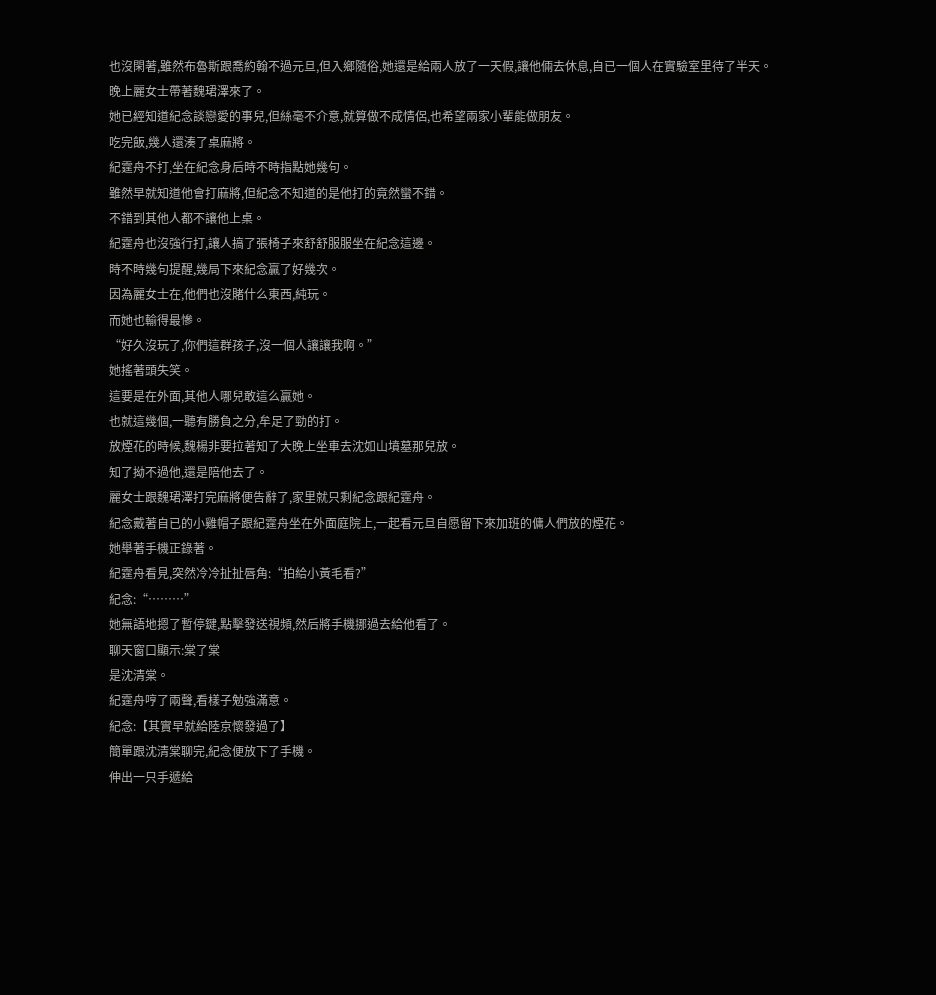也沒閑著,雖然布魯斯跟喬約翰不過元旦,但入鄉隨俗,她還是給兩人放了一天假,讓他倆去休息,自已一個人在實驗室里待了半天。
晚上麗女士帶著魏珺澤來了。
她已經知道紀念談戀愛的事兒,但絲毫不介意,就算做不成情侶,也希望兩家小輩能做朋友。
吃完飯,幾人還湊了桌麻將。
紀霆舟不打,坐在紀念身后時不時指點她幾句。
雖然早就知道他會打麻將,但紀念不知道的是他打的竟然蠻不錯。
不錯到其他人都不讓他上桌。
紀霆舟也沒強行打,讓人搞了張椅子來舒舒服服坐在紀念這邊。
時不時幾句提醒,幾局下來紀念贏了好幾次。
因為麗女士在,他們也沒賭什么東西,純玩。
而她也輸得最慘。
“好久沒玩了,你們這群孩子,沒一個人讓讓我啊。”
她搖著頭失笑。
這要是在外面,其他人哪兒敢這么贏她。
也就這幾個,一聽有勝負之分,牟足了勁的打。
放煙花的時候,魏楊非要拉著知了大晚上坐車去沈如山墳墓那兒放。
知了拗不過他,還是陪他去了。
麗女士跟魏珺澤打完麻將便告辭了,家里就只剩紀念跟紀霆舟。
紀念戴著自已的小雞帽子跟紀霆舟坐在外面庭院上,一起看元旦自愿留下來加班的傭人們放的煙花。
她舉著手機正錄著。
紀霆舟看見,突然冷冷扯扯唇角:“拍給小黃毛看?”
紀念:“………”
她無語地摁了暫停鍵,點擊發送視頻,然后將手機挪過去給他看了。
聊天窗口顯示:棠了棠
是沈清棠。
紀霆舟哼了兩聲,看樣子勉強滿意。
紀念:【其實早就給陸京懷發過了】
簡單跟沈清棠聊完,紀念便放下了手機。
伸出一只手遞給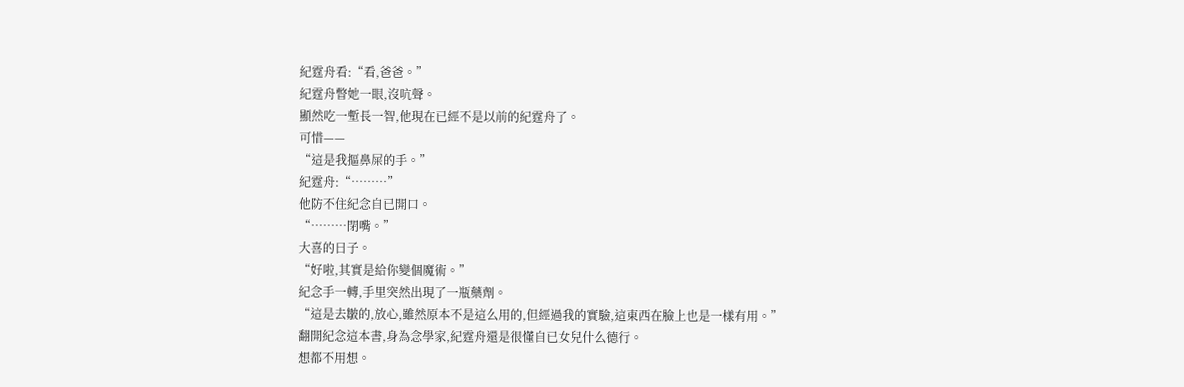紀霆舟看:“看,爸爸。”
紀霆舟瞥她一眼,沒吭聲。
顯然吃一塹長一智,他現在已經不是以前的紀霆舟了。
可惜——
“這是我摳鼻屎的手。”
紀霆舟:“………”
他防不住紀念自已開口。
“………閉嘴。”
大喜的日子。
“好啦,其實是給你變個魔術。”
紀念手一轉,手里突然出現了一瓶藥劑。
“這是去皺的,放心,雖然原本不是這么用的,但經過我的實驗,這東西在臉上也是一樣有用。”
翻開紀念這本書,身為念學家,紀霆舟還是很懂自已女兒什么德行。
想都不用想。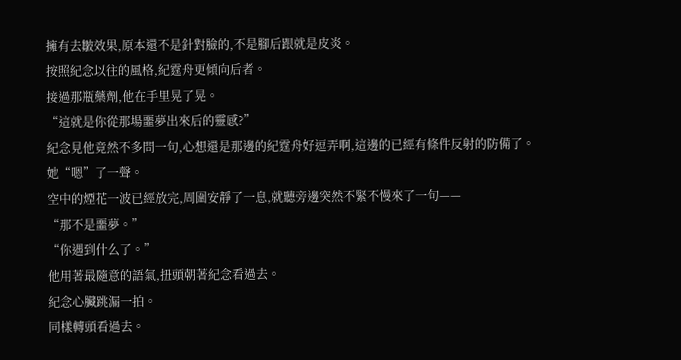擁有去皺效果,原本還不是針對臉的,不是腳后跟就是皮炎。
按照紀念以往的風格,紀霆舟更傾向后者。
接過那瓶藥劑,他在手里晃了晃。
“這就是你從那場噩夢出來后的靈感?”
紀念見他竟然不多問一句,心想還是那邊的紀霆舟好逗弄啊,這邊的已經有條件反射的防備了。
她“嗯”了一聲。
空中的煙花一波已經放完,周圍安靜了一息,就聽旁邊突然不緊不慢來了一句——
“那不是噩夢。”
“你遇到什么了。”
他用著最隨意的語氣,扭頭朝著紀念看過去。
紀念心臟跳漏一拍。
同樣轉頭看過去。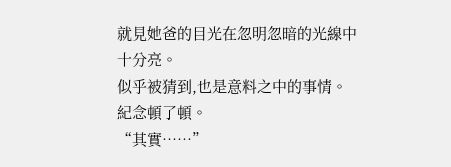就見她爸的目光在忽明忽暗的光線中十分亮。
似乎被猜到,也是意料之中的事情。
紀念頓了頓。
“其實……”